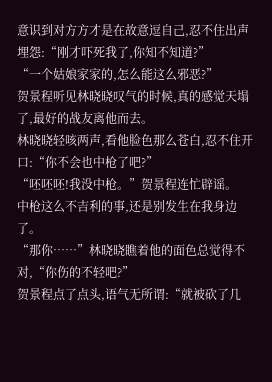意识到对方方才是在故意逗自己,忍不住出声埋怨:“刚才吓死我了,你知不知道?”
“一个姑娘家家的,怎么能这么邪恶?”
贺景程听见林晓晓叹气的时候,真的感觉天塌了,最好的战友离他而去。
林晓晓轻咳两声,看他脸色那么苍白,忍不住开口:“你不会也中枪了吧?”
“呸呸呸!我没中枪。”贺景程连忙辟谣。
中枪这么不吉利的事,还是别发生在我身边了。
“那你……”林晓晓瞧着他的面色总觉得不对,“你伤的不轻吧?”
贺景程点了点头,语气无所谓:“就被砍了几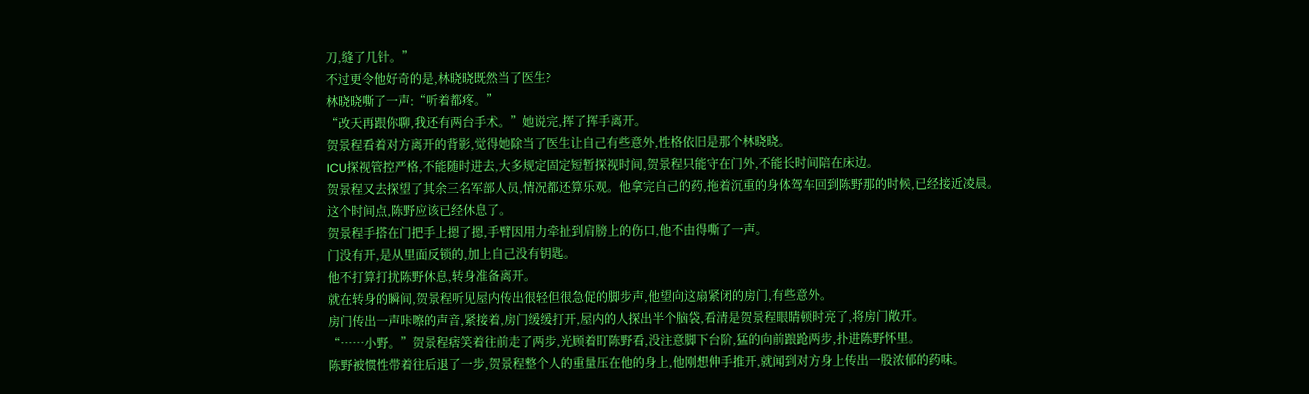刀,缝了几针。”
不过更令他好奇的是,林晓晓既然当了医生?
林晓晓嘶了一声:“听着都疼。”
“改天再跟你聊,我还有两台手术。”她说完,挥了挥手离开。
贺景程看着对方离开的背影,觉得她除当了医生让自己有些意外,性格依旧是那个林晓晓。
ICU探视管控严格,不能随时进去,大多规定固定短暂探视时间,贺景程只能守在门外,不能长时间陪在床边。
贺景程又去探望了其余三名军部人员,情况都还算乐观。他拿完自己的药,拖着沉重的身体驾车回到陈野那的时候,已经接近凌晨。
这个时间点,陈野应该已经休息了。
贺景程手搭在门把手上摁了摁,手臂因用力牵扯到肩膀上的伤口,他不由得嘶了一声。
门没有开,是从里面反锁的,加上自己没有钥匙。
他不打算打扰陈野休息,转身准备离开。
就在转身的瞬间,贺景程听见屋内传出很轻但很急促的脚步声,他望向这扇紧闭的房门,有些意外。
房门传出一声咔嚓的声音,紧接着,房门缓缓打开,屋内的人探出半个脑袋,看清是贺景程眼睛顿时亮了,将房门敞开。
“……小野。”贺景程痞笑着往前走了两步,光顾着盯陈野看,没注意脚下台阶,猛的向前踉跄两步,扑进陈野怀里。
陈野被惯性带着往后退了一步,贺景程整个人的重量压在他的身上,他刚想伸手推开,就闻到对方身上传出一股浓郁的药味。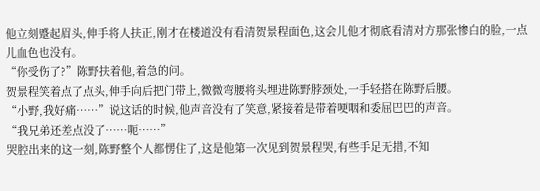他立刻蹙起眉头,伸手将人扶正,刚才在楼道没有看清贺景程面色,这会儿他才彻底看清对方那张惨白的脸,一点儿血色也没有。
“你受伤了?”陈野扶着他,着急的问。
贺景程笑着点了点头,伸手向后把门带上,微微弯腰将头埋进陈野脖颈处,一手轻搭在陈野后腰。
“小野,我好痛……”说这话的时候,他声音没有了笑意,紧接着是带着哽咽和委屈巴巴的声音。
“我兄弟还差点没了……呃……”
哭腔出来的这一刻,陈野整个人都愣住了,这是他第一次见到贺景程哭,有些手足无措,不知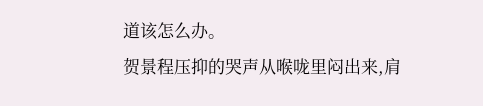道该怎么办。
贺景程压抑的哭声从喉咙里闷出来,肩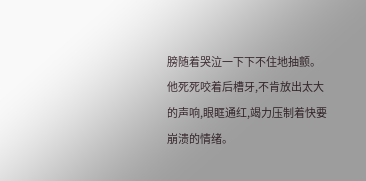膀随着哭泣一下下不住地抽颤。他死死咬着后槽牙,不肯放出太大的声响,眼眶通红,竭力压制着快要崩溃的情绪。